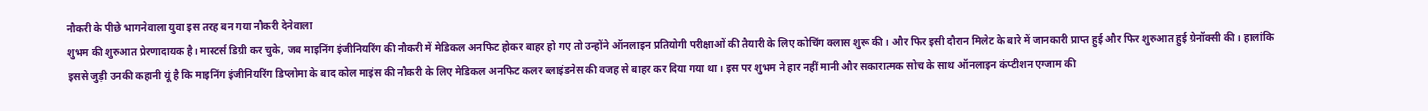नौकरी के पीछे भागनेवाला युवा इस तरह बन गया नौकरी देनेवाला
शुभम की शुरुआत प्रेरणादायक है। मास्टर्स डिग्री कर चुके, जब माइनिंग इंजीनियरिंग की नौकरी में मेडिकल अनफिट होकर बाहर हो गए तो उन्होंने ऑनलाइन प्रतियोगी परीक्षाओं की तैयारी के लिए कोचिंग क्लास शुरू की। और फिर इसी दौरान मिलेट के बारे में जानकारी प्राप्त हुई और फिर शुरुआत हुई ग्रेनॉक्सी की। हालांकि इससे जुड़ी उनकी कहानी यूं है कि माइनिंग इंजीनियरिंग डिप्लोमा के बाद कोल माइंस की नौकरी के लिए मेडिकल अनफिट कलर ब्लाइंडनेस की वजह से बाहर कर दिया गया था। इस पर शुभम ने हार नहीं मानी और सकारात्मक सोच के साथ ऑनलाइन कंप्टीशन एग्जाम की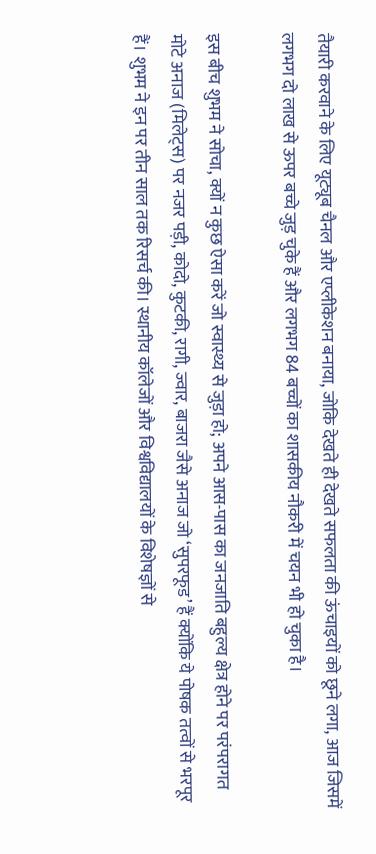तैयारी करवाने के लिए यूट्यूब चैनल और एप्लीकेशन बनाया, जोकि देखते ही देखते सफलता की ऊंचाइयों को छूने लगा, आज जिसमें लगभग दो लाख से ऊपर बच्चे जुड़ चुके हैं और लगभग 84 बच्चों का शासकीय नौकरी में चयन भी हो चुका है।

इस बीच शुभम ने सोचा, क्यों न कुछ ऐसा करें जो स्वास्थ्य से जुड़ा हो; अपने आस-पास का जनजाति बहुल्य क्षेत्र होने पर परंपरागत मोटे अनाज (मिलेट्स) पर नजर पड़ी, कोदो, कुटकी, रागी, ज्वार, बाजरा जैसे अनाज जो ‘सुपरफूड’ हैं क्योंकि ये पोषक तत्वों से भरपूर हैं। शुभम ने इन पर तीन साल तक रिसर्च की। स्थानीय कॉलेजों और विश्वविद्यालयों के विशेषज्ञों से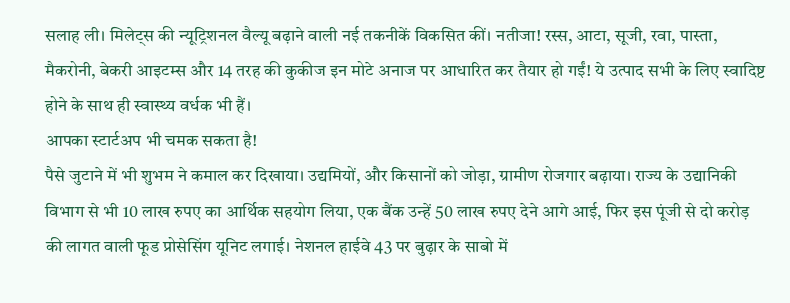सलाह ली। मिलेट्स की न्यूट्रिशनल वैल्यू बढ़ाने वाली नई तकनीकें विकसित कीं। नतीजा! रस्स, आटा, सूजी, रवा, पास्ता, मैकरोनी, बेकरी आइटम्स और 14 तरह की कुकीज इन मोटे अनाज पर आधारित कर तैयार हो गईं! ये उत्पाद सभी के लिए स्वादिष्ट होने के साथ ही स्वास्थ्य वर्धक भी हैं।
आपका स्टार्टअप भी चमक सकता है!
पैसे जुटाने में भी शुभम ने कमाल कर दिखाया। उद्यमियों, और किसानों को जोड़ा, ग्रामीण रोजगार बढ़ाया। राज्य के उद्यानिकी विभाग से भी 10 लाख रुपए का आर्थिक सहयोग लिया, एक बैंक उन्हें 50 लाख रुपए देने आगे आई, फिर इस पूंजी से दो करोड़ की लागत वाली फूड प्रोसेसिंग यूनिट लगाई। नेशनल हाईवे 43 पर बुढ़ार के साबो में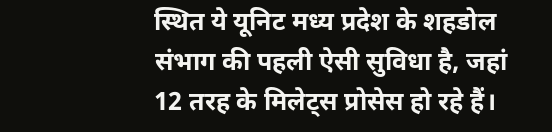स्थित ये यूनिट मध्य प्रदेश के शहडोल संभाग की पहली ऐसी सुविधा है, जहां 12 तरह के मिलेट्स प्रोसेस हो रहे हैं।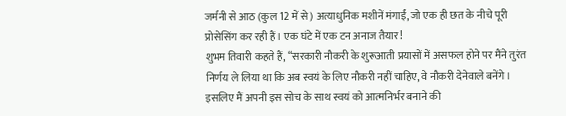जर्मनी से आठ (कुल 12 में से) अत्याधुनिक मशीनें मंगाईं, जो एक ही छत के नीचे पूरी प्रोसेसिंग कर रही हैं। एक घंटे में एक टन अनाज तैयार!
शुभम तिवारी कहते हैं, “सरकारी नौकरी के शुरूआती प्रयासों में असफल होने पर मैंने तुरंत निर्णय ले लिया था कि अब स्वयं के लिए नौकरी नहीं चाहिए, वे नौकरी देनेवाले बनेंगे। इसलिए मैं अपनी इस सोच के साथ स्वयं को आत्मनिर्भर बनाने की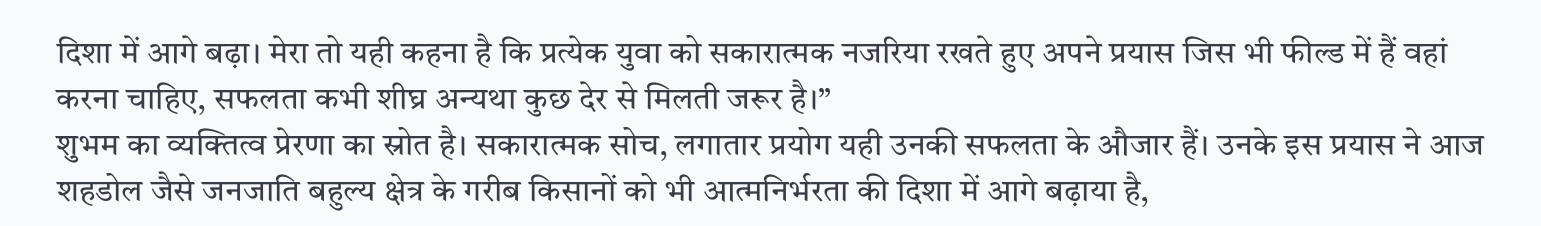दिशा में आगे बढ़ा। मेरा तो यही कहना है कि प्रत्येक युवा को सकारात्मक नजरिया रखते हुए अपने प्रयास जिस भी फील्ड में हैं वहां करना चाहिए, सफलता कभी शीघ्र अन्यथा कुछ देर से मिलती जरूर है।”
शुभम का व्यक्तित्व प्रेरणा का स्रोत है। सकारात्मक सोच, लगातार प्रयोग यही उनकी सफलता के औजार हैं। उनके इस प्रयास ने आज शहडोल जैसे जनजाति बहुल्य क्षेत्र के गरीब किसानों को भी आत्मनिर्भरता की दिशा में आगे बढ़ाया है,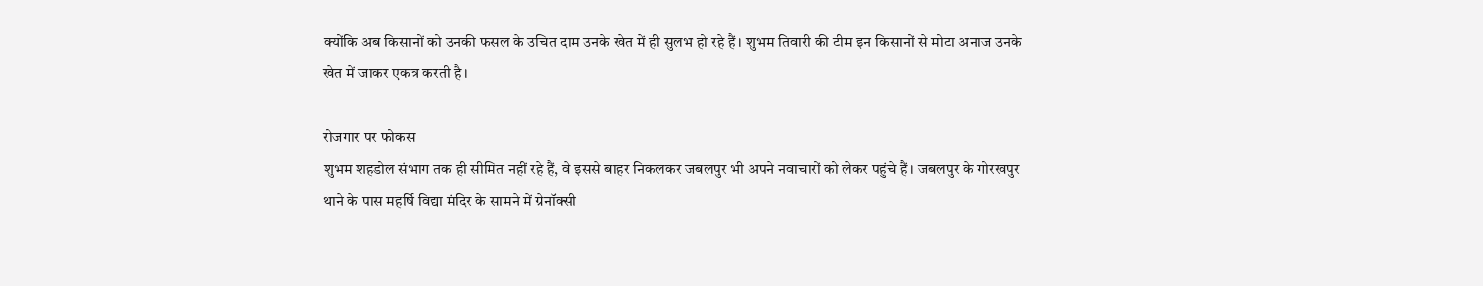क्योंकि अब किसानों को उनकी फसल के उचित दाम उनके खेत में ही सुलभ हो रहे हैं। शुभम तिवारी की टीम इन किसानों से मोटा अनाज उनके खेत में जाकर एकत्र करती है।

रोजगार पर फोकस
शुभम शहडोल संभाग तक ही सीमित नहीं रहे हैं, वे इससे बाहर निकलकर जबलपुर भी अपने नवाचारों को लेकर पहुंचे हैं। जबलपुर के गोरखपुर थाने के पास महर्षि विद्या मंदिर के सामने में ग्रेनॉक्सी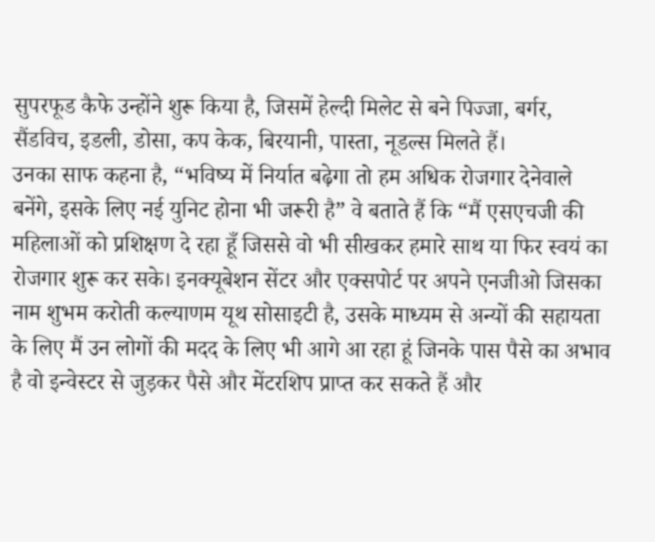सुपरफूड कैफे उन्होंने शुरू किया है, जिसमें हेल्दी मिलेट से बने पिज्जा, बर्गर, सैंडविच, इडली, डोसा, कप केक, बिरयानी, पास्ता, नूडल्स मिलते हैं।
उनका साफ कहना है, “भविष्य में निर्यात बढ़ेगा तो हम अधिक रोजगार देनेवाले बनेंगे, इसके लिए नई युनिट होना भी जरूरी है” वे बताते हैं कि “मैं एसएचजी की महिलाओं को प्रशिक्षण दे रहा हूँ जिससे वो भी सीखकर हमारे साथ या फिर स्वयं का रोजगार शुरू कर सके। इनक्यूबेशन सेंटर और एक्सपोर्ट पर अपने एनजीओ जिसका नाम शुभम करोती कल्याणम यूथ सोसाइटी है, उसके माध्यम से अन्यों की सहायता के लिए मैं उन लोगों की मदद के लिए भी आगे आ रहा हूं जिनके पास पैसे का अभाव है वो इन्वेस्टर से जुड़कर पैसे और मेंटरशिप प्राप्त कर सकते हैं और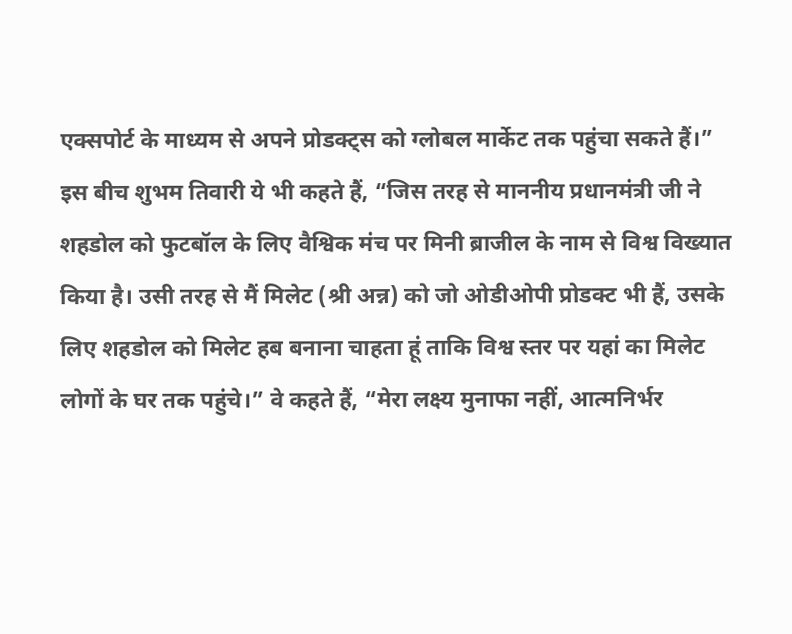एक्सपोर्ट के माध्यम से अपने प्रोडक्ट्स को ग्लोबल मार्केट तक पहुंचा सकते हैं।”
इस बीच शुभम तिवारी ये भी कहते हैं, “जिस तरह से माननीय प्रधानमंत्री जी ने शहडोल को फुटबॉल के लिए वैश्विक मंच पर मिनी ब्राजील के नाम से विश्व विख्यात किया है। उसी तरह से मैं मिलेट (श्री अन्न) को जो ओडीओपी प्रोडक्ट भी हैं, उसके लिए शहडोल को मिलेट हब बनाना चाहता हूं ताकि विश्व स्तर पर यहां का मिलेट लोगों के घर तक पहुंचे।” वे कहते हैं, “मेरा लक्ष्य मुनाफा नहीं, आत्मनिर्भर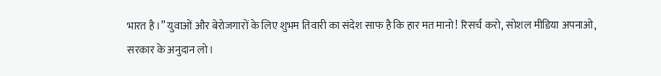भारत है।” युवाओं और बेरोजगारों के लिए शुभम तिवारी का संदेश साफ है कि हार मत मानो! रिसर्च करो, सोशल मीडिया अपनाओ, सरकार के अनुदान लो।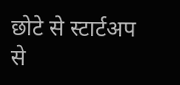छोटे से स्टार्टअप से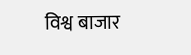विश्व बाजार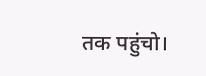तक पहुंचो।